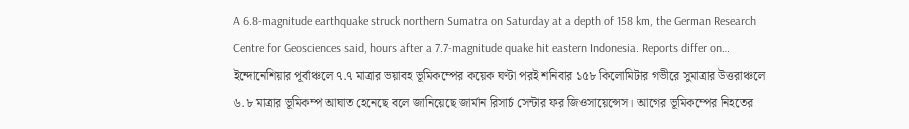A 6.8-magnitude earthquake struck northern Sumatra on Saturday at a depth of 158 km, the German Research Centre for Geosciences said, hours after a 7.7-magnitude quake hit eastern Indonesia. Reports differ on…
ইন্দোনেশিয়ার পূর্বাঞ্চলে ৭.৭ মাত্রার ভয়াবহ ভূমিকম্পের কয়েক ঘণ্টা পরই শনিবার ১৫৮ কিলোমিটার গভীরে সুমাত্রার উত্তরাঞ্চলে ৬.৮ মাত্রার ভূমিকম্প আঘাত হেনেছে বলে জানিয়েছে জার্মান রিসার্চ সেন্টার ফর জিওসায়েন্সেস। আগের ভূমিকম্পের নিহতের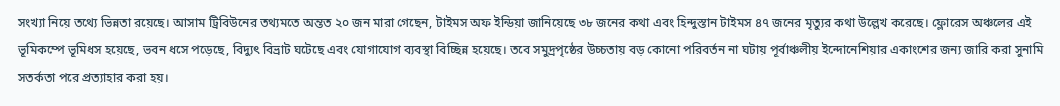সংখ্যা নিয়ে তথ্যে ভিন্নতা রয়েছে। আসাম ট্রিবিউনের তথ্যমতে অন্তত ২০ জন মারা গেছেন, টাইমস অফ ইন্ডিয়া জানিয়েছে ৩৮ জনের কথা এবং হিন্দুস্তান টাইমস ৪৭ জনের মৃত্যুর কথা উল্লেখ করেছে। ফ্লোরেস অঞ্চলের এই ভূমিকম্পে ভূমিধস হয়েছে, ভবন ধসে পড়েছে, বিদ্যুৎ বিভ্রাট ঘটেছে এবং যোগাযোগ ব্যবস্থা বিচ্ছিন্ন হয়েছে। তবে সমুদ্রপৃষ্ঠের উচ্চতায় বড় কোনো পরিবর্তন না ঘটায় পূর্বাঞ্চলীয় ইন্দোনেশিয়ার একাংশের জন্য জারি করা সুনামি সতর্কতা পরে প্রত্যাহার করা হয়।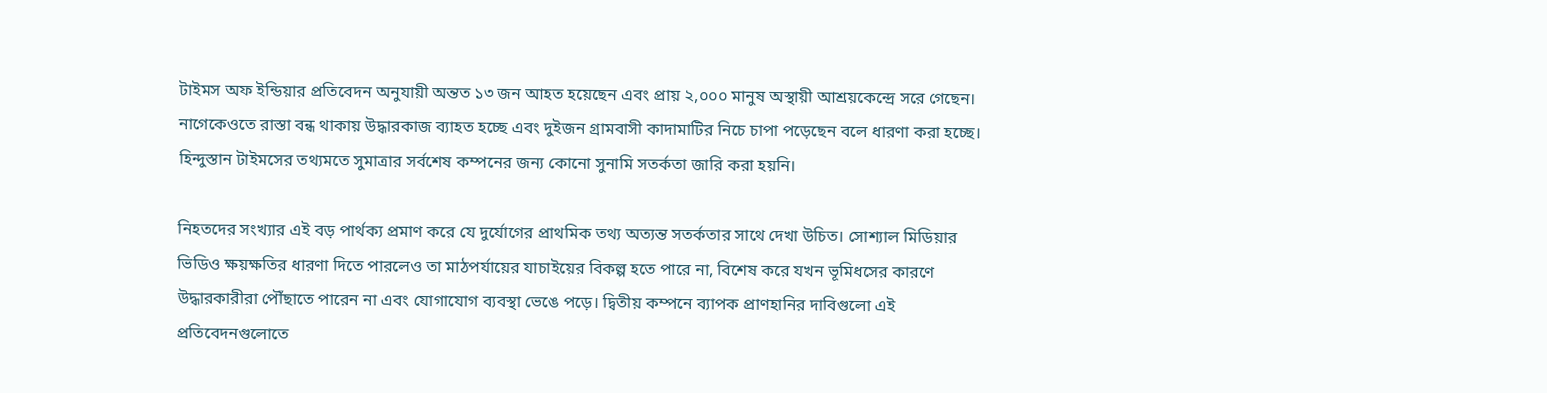টাইমস অফ ইন্ডিয়ার প্রতিবেদন অনুযায়ী অন্তত ১৩ জন আহত হয়েছেন এবং প্রায় ২,০০০ মানুষ অস্থায়ী আশ্রয়কেন্দ্রে সরে গেছেন। নাগেকেওতে রাস্তা বন্ধ থাকায় উদ্ধারকাজ ব্যাহত হচ্ছে এবং দুইজন গ্রামবাসী কাদামাটির নিচে চাপা পড়েছেন বলে ধারণা করা হচ্ছে। হিন্দুস্তান টাইমসের তথ্যমতে সুমাত্রার সর্বশেষ কম্পনের জন্য কোনো সুনামি সতর্কতা জারি করা হয়নি।

নিহতদের সংখ্যার এই বড় পার্থক্য প্রমাণ করে যে দুর্যোগের প্রাথমিক তথ্য অত্যন্ত সতর্কতার সাথে দেখা উচিত। সোশ্যাল মিডিয়ার ভিডিও ক্ষয়ক্ষতির ধারণা দিতে পারলেও তা মাঠপর্যায়ের যাচাইয়ের বিকল্প হতে পারে না, বিশেষ করে যখন ভূমিধসের কারণে উদ্ধারকারীরা পৌঁছাতে পারেন না এবং যোগাযোগ ব্যবস্থা ভেঙে পড়ে। দ্বিতীয় কম্পনে ব্যাপক প্রাণহানির দাবিগুলো এই প্রতিবেদনগুলোতে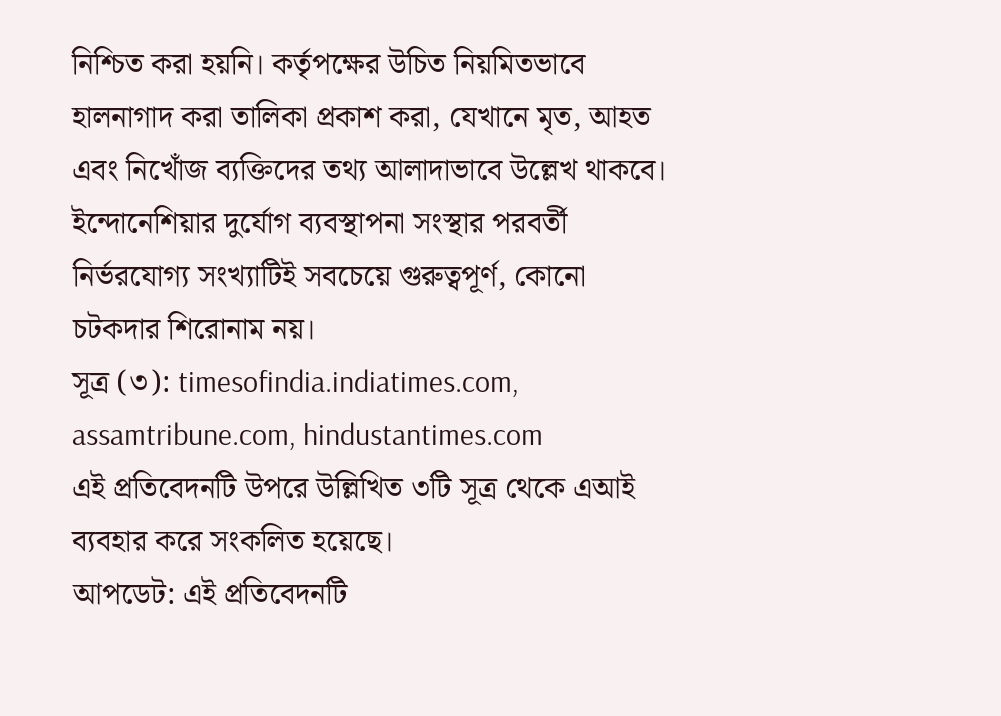নিশ্চিত করা হয়নি। কর্তৃপক্ষের উচিত নিয়মিতভাবে হালনাগাদ করা তালিকা প্রকাশ করা, যেখানে মৃত, আহত এবং নিখোঁজ ব্যক্তিদের তথ্য আলাদাভাবে উল্লেখ থাকবে। ইন্দোনেশিয়ার দুর্যোগ ব্যবস্থাপনা সংস্থার পরবর্তী নির্ভরযোগ্য সংখ্যাটিই সবচেয়ে গুরুত্বপূর্ণ, কোনো চটকদার শিরোনাম নয়।
সূত্র (৩): timesofindia.indiatimes.com, assamtribune.com, hindustantimes.com
এই প্রতিবেদনটি উপরে উল্লিখিত ৩টি সূত্র থেকে এআই ব্যবহার করে সংকলিত হয়েছে।
আপডেট: এই প্রতিবেদনটি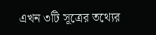এখন ৩টি সূত্রের তথ্যের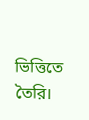ভিত্তিতে তৈরি।